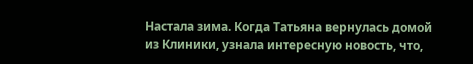Настала зима. Когда Татьяна вернулась домой из Клиники, узнала интересную новость, что,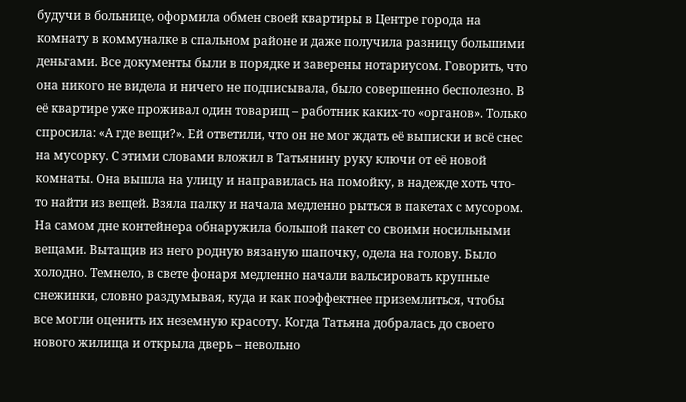будучи в больнице, оформила обмен своей квартиры в Центре города на комнату в коммуналке в спальном районе и даже получила разницу большими деньгами. Все документы были в порядке и заверены нотариусом. Говорить, что она никого не видела и ничего не подписывала, было совершенно бесполезно. В её квартире уже проживал один товарищ – работник каких-то «органов». Только спросила: «А где вещи?». Ей ответили, что он не мог ждать её выписки и всё снес на мусорку. С этими словами вложил в Татьянину руку ключи от её новой комнаты. Она вышла на улицу и направилась на помойку, в надежде хоть что-то найти из вещей. Взяла палку и начала медленно рыться в пакетах с мусором. На самом дне контейнера обнаружила большой пакет со своими носильными вещами. Вытащив из него родную вязаную шапочку, одела на голову. Было холодно. Темнело, в свете фонаря медленно начали вальсировать крупные снежинки, словно раздумывая, куда и как поэффектнее приземлиться, чтобы все могли оценить их неземную красоту. Когда Татьяна добралась до своего нового жилища и открыла дверь – невольно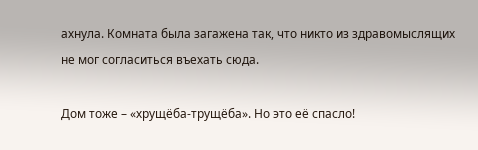ахнула. Комната была загажена так, что никто из здравомыслящих не мог согласиться въехать сюда.

Дом тоже – «хрущёба-трущёба». Но это её спасло!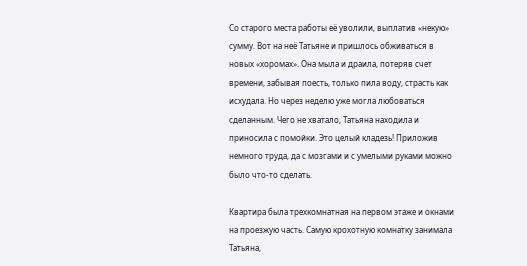Со старого места работы её уволили, выплатив «некую» сумму. Вот на неё Татьяне и пришлось обживаться в новых «хоромах». Она мыла и драила, потеряв счет времени, забывая поесть, только пила воду, страсть как исхудала. Но через неделю уже могла любоваться сделанным. Чего не хватало, Татьяна находила и приносила с помойки. Это целый кладезь! Приложив немного труда, да с мозгами и с умелыми руками можно было что-то сделать.

Квартира была трехкомнатная на первом этаже и окнами на проезжую часть. Самую крохотную комнатку занимала Татьяна,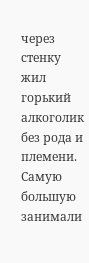через стенку жил горький алкоголик без рода и племени. Самую большую занимали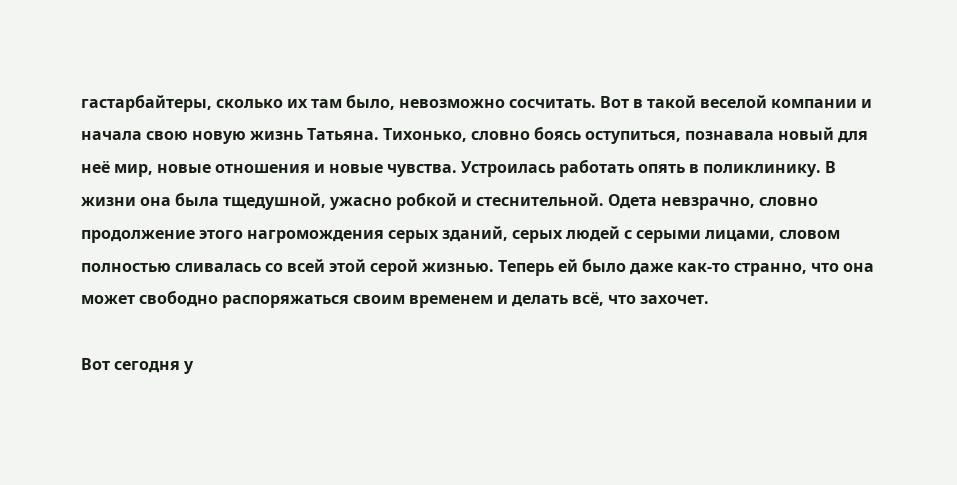гастарбайтеры, сколько их там было, невозможно сосчитать. Вот в такой веселой компании и начала свою новую жизнь Татьяна. Тихонько, словно боясь оступиться, познавала новый для неё мир, новые отношения и новые чувства. Устроилась работать опять в поликлинику. В жизни она была тщедушной, ужасно робкой и стеснительной. Одета невзрачно, словно продолжение этого нагромождения серых зданий, серых людей с серыми лицами, словом полностью сливалась со всей этой серой жизнью. Теперь ей было даже как-то странно, что она может свободно распоряжаться своим временем и делать всё, что захочет.

Вот сегодня у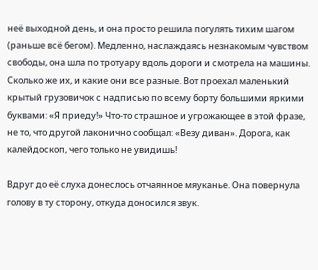неё выходной день, и она просто решила погулять тихим шагом (раньше всё бегом). Медленно, наслаждаясь незнакомым чувством свободы, она шла по тротуару вдоль дороги и смотрела на машины. Сколько же их, и какие они все разные. Вот проехал маленький крытый грузовичок с надписью по всему борту большими яркими буквами: «Я приеду!» Что-то страшное и угрожающее в этой фразе, не то, что другой лаконично сообщал: «Везу диван». Дорога, как калейдоскоп, чего только не увидишь!

Вдруг до её слуха донеслось отчаянное мяуканье. Она повернула голову в ту сторону, откуда доносился звук.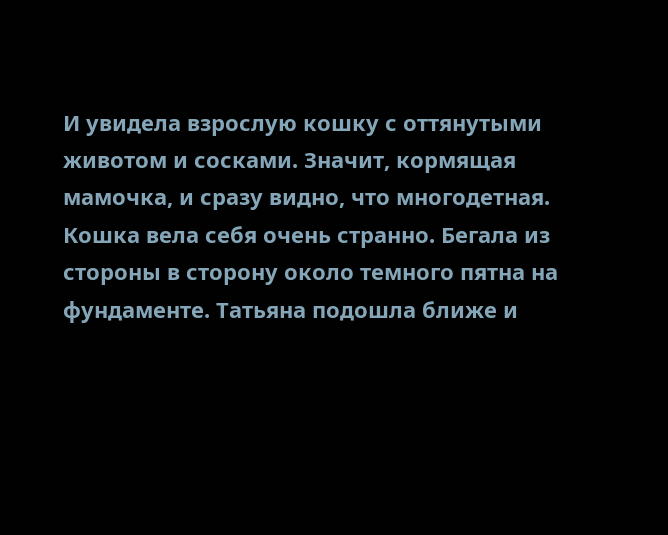И увидела взрослую кошку с оттянутыми животом и сосками. Значит, кормящая мамочка, и сразу видно, что многодетная. Кошка вела себя очень странно. Бегала из стороны в сторону около темного пятна на фундаменте. Татьяна подошла ближе и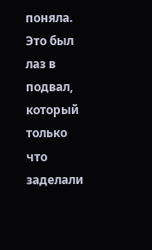поняла. Это был лаз в подвал, который только что заделали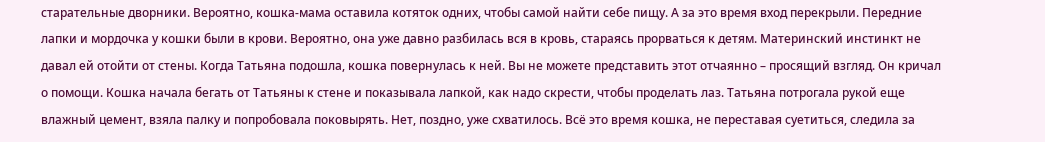старательные дворники. Вероятно, кошка-мама оставила котяток одних, чтобы самой найти себе пищу. А за это время вход перекрыли. Передние лапки и мордочка у кошки были в крови. Вероятно, она уже давно разбилась вся в кровь, стараясь прорваться к детям. Материнский инстинкт не давал ей отойти от стены. Когда Татьяна подошла, кошка повернулась к ней. Вы не можете представить этот отчаянно – просящий взгляд. Он кричал о помощи. Кошка начала бегать от Татьяны к стене и показывала лапкой, как надо скрести, чтобы проделать лаз. Татьяна потрогала рукой еще влажный цемент, взяла палку и попробовала поковырять. Нет, поздно, уже схватилось. Всё это время кошка, не переставая суетиться, следила за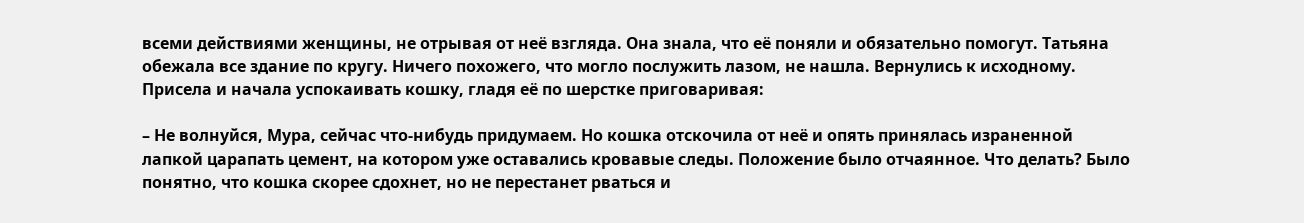всеми действиями женщины, не отрывая от неё взгляда. Она знала, что её поняли и обязательно помогут. Татьяна обежала все здание по кругу. Ничего похожего, что могло послужить лазом, не нашла. Вернулись к исходному. Присела и начала успокаивать кошку, гладя её по шерстке приговаривая:

– Не волнуйся, Мура, сейчас что-нибудь придумаем. Но кошка отскочила от неё и опять принялась израненной лапкой царапать цемент, на котором уже оставались кровавые следы. Положение было отчаянное. Что делать? Было понятно, что кошка скорее сдохнет, но не перестанет рваться и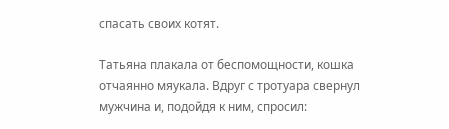спасать своих котят.

Татьяна плакала от беспомощности, кошка отчаянно мяукала. Вдруг с тротуара свернул мужчина и, подойдя к ним, спросил: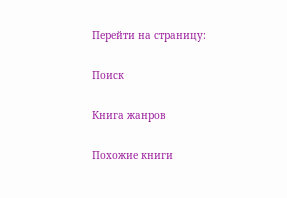Перейти на страницу:

Поиск

Книга жанров

Похожие книги